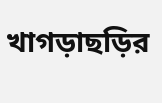খাগড়াছড়ির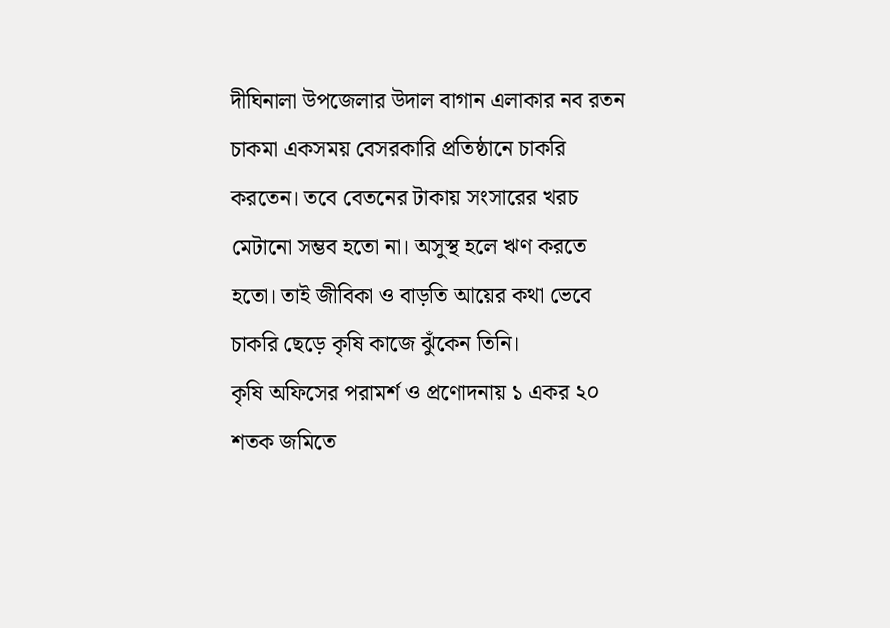দীঘিনালা উপজেলার উদাল বাগান এলাকার নব রতন চাকমা একসময় বেসরকারি প্রতিষ্ঠানে চাকরি করতেন। তবে বেতনের টাকায় সংসারের খরচ মেটানো সম্ভব হতো না। অসুস্থ হলে ঋণ করতে হতো। তাই জীবিকা ও বাড়তি আয়ের কথা ভেবে চাকরি ছেড়ে কৃষি কাজে ঝুঁকেন তিনি।
কৃষি অফিসের পরামর্শ ও প্রণোদনায় ১ একর ২০ শতক জমিতে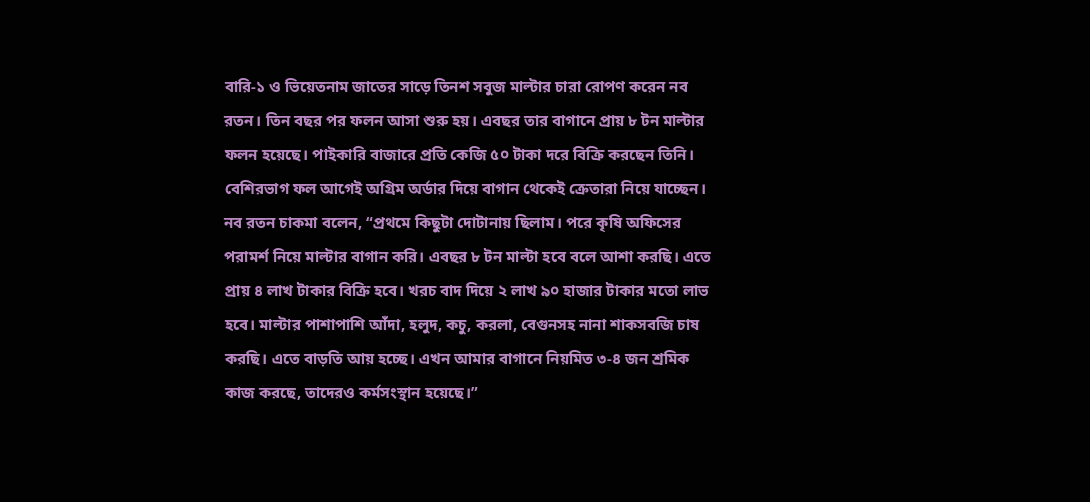বারি-১ ও ভিয়েতনাম জাতের সাড়ে তিনশ সবুজ মাল্টার চারা রোপণ করেন নব রতন। তিন বছর পর ফলন আসা শুরু হয়। এবছর তার বাগানে প্রায় ৮ টন মাল্টার ফলন হয়েছে। পাইকারি বাজারে প্রতি কেজি ৫০ টাকা দরে বিক্রি করছেন তিনি। বেশিরভাগ ফল আগেই অগ্রিম অর্ডার দিয়ে বাগান থেকেই ক্রেতারা নিয়ে যাচ্ছেন।
নব রতন চাকমা বলেন, “প্রথমে কিছুটা দোটানায় ছিলাম। পরে কৃষি অফিসের পরামর্শ নিয়ে মাল্টার বাগান করি। এবছর ৮ টন মাল্টা হবে বলে আশা করছি। এতে প্রায় ৪ লাখ টাকার বিক্রি হবে। খরচ বাদ দিয়ে ২ লাখ ৯০ হাজার টাকার মতো লাভ হবে। মাল্টার পাশাপাশি আঁদা, হলুদ, কচু, করলা, বেগুনসহ নানা শাকসবজি চাষ করছি। এতে বাড়তি আয় হচ্ছে। এখন আমার বাগানে নিয়মিত ৩-৪ জন শ্রমিক কাজ করছে, তাদেরও কর্মসংস্থান হয়েছে।”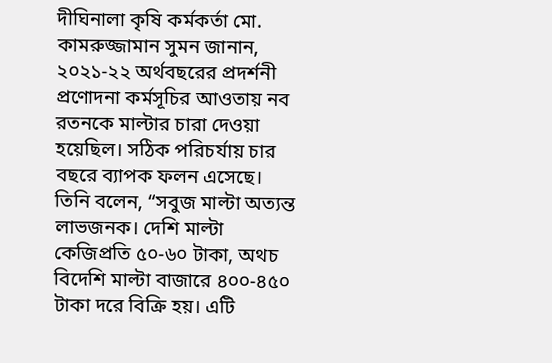দীঘিনালা কৃষি কর্মকর্তা মো. কামরুজ্জামান সুমন জানান, ২০২১-২২ অর্থবছরের প্রদর্শনী প্রণোদনা কর্মসূচির আওতায় নব রতনকে মাল্টার চারা দেওয়া হয়েছিল। সঠিক পরিচর্যায় চার বছরে ব্যাপক ফলন এসেছে। তিনি বলেন, “সবুজ মাল্টা অত্যন্ত লাভজনক। দেশি মাল্টা কেজিপ্রতি ৫০-৬০ টাকা, অথচ বিদেশি মাল্টা বাজারে ৪০০-৪৫০ টাকা দরে বিক্রি হয়। এটি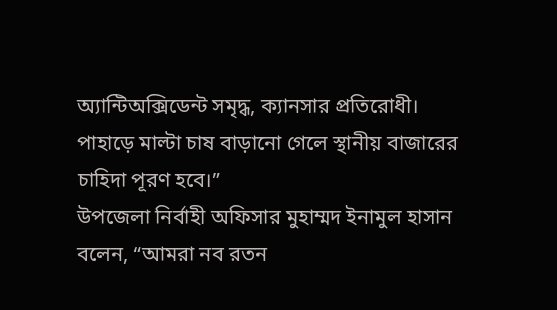অ্যান্টিঅক্সিডেন্ট সমৃদ্ধ, ক্যানসার প্রতিরোধী। পাহাড়ে মাল্টা চাষ বাড়ানো গেলে স্থানীয় বাজারের চাহিদা পূরণ হবে।”
উপজেলা নির্বাহী অফিসার মুহাম্মদ ইনামুল হাসান বলেন, “আমরা নব রতন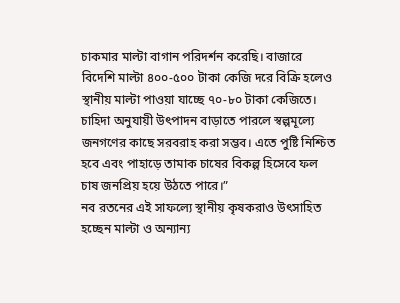চাকমার মাল্টা বাগান পরিদর্শন করেছি। বাজারে বিদেশি মাল্টা ৪০০-৫০০ টাকা কেজি দরে বিক্রি হলেও স্থানীয় মাল্টা পাওয়া যাচ্ছে ৭০-৮০ টাকা কেজিতে। চাহিদা অনুযায়ী উৎপাদন বাড়াতে পারলে স্বল্পমূল্যে জনগণের কাছে সরবরাহ করা সম্ভব। এতে পুষ্টি নিশ্চিত হবে এবং পাহাড়ে তামাক চাষের বিকল্প হিসেবে ফল চাষ জনপ্রিয় হয়ে উঠতে পারে।”
নব রতনের এই সাফল্যে স্থানীয় কৃষকরাও উৎসাহিত হচ্ছেন মাল্টা ও অন্যান্য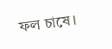ফল চাষে।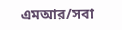এমআর/সবা